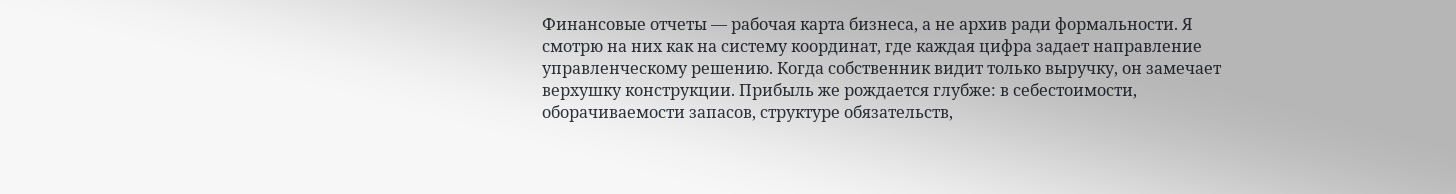Финансовые отчеты — рабочая карта бизнеса, а не архив ради формальности. Я смотрю на них как на систему координат, где каждая цифра задает направление управленческому решению. Когда собственник видит только выручку, он замечает верхушку конструкции. Прибыль же рождается глубже: в себестоимости, оборачиваемости запасов, структуре обязательств,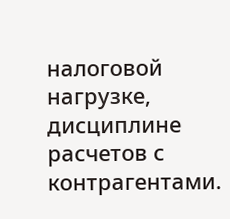налоговой нагрузке, дисциплине расчетов с контрагентами.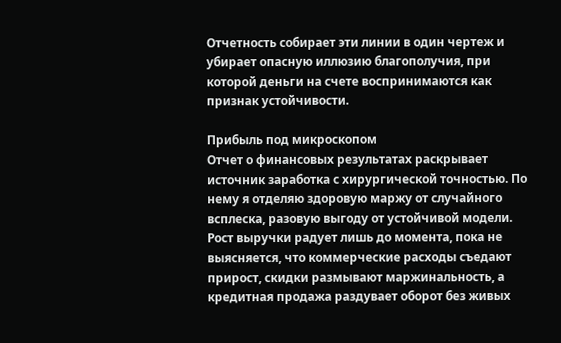Отчетность собирает эти линии в один чертеж и убирает опасную иллюзию благополучия, при которой деньги на счете воспринимаются как признак устойчивости.

Прибыль под микроскопом
Отчет о финансовых результатах раскрывает источник заработка с хирургической точностью. По нему я отделяю здоровую маржу от случайного всплеска, разовую выгоду от устойчивой модели. Рост выручки радует лишь до момента, пока не выясняется, что коммерческие расходы съедают прирост, скидки размывают маржинальность, а кредитная продажа раздувает оборот без живых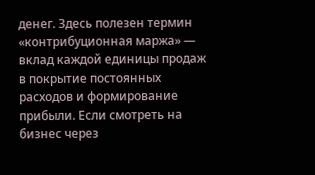денег. Здесь полезен термин «контрибуционная маржа» — вклад каждой единицы продаж в покрытие постоянных расходов и формирование прибыли. Если смотреть на бизнес через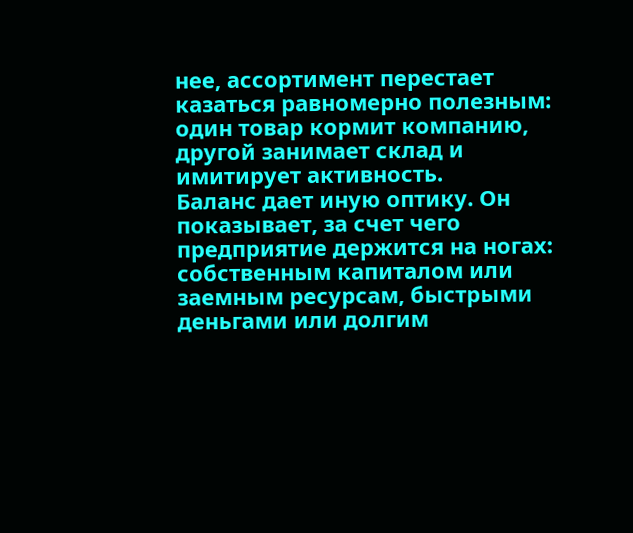нее, ассортимент перестает казаться равномерно полезным: один товар кормит компанию, другой занимает склад и имитирует активность.
Баланс дает иную оптику. Он показывает, за счет чего предприятие держится на ногах: собственным капиталом или заемным ресурсам, быстрыми деньгами или долгим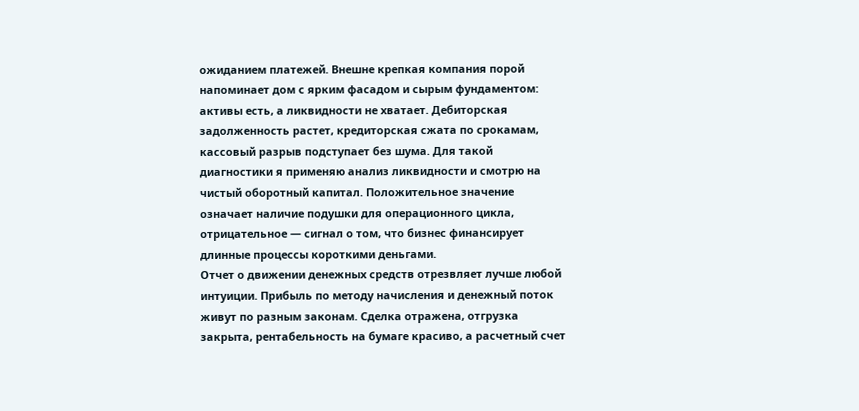ожиданием платежей. Внешне крепкая компания порой напоминает дом с ярким фасадом и сырым фундаментом: активы есть, а ликвидности не хватает. Дебиторская задолженность растет, кредиторская сжата по срокамам, кассовый разрыв подступает без шума. Для такой диагностики я применяю анализ ликвидности и смотрю на чистый оборотный капитал. Положительное значение означает наличие подушки для операционного цикла, отрицательное — сигнал о том, что бизнес финансирует длинные процессы короткими деньгами.
Отчет о движении денежных средств отрезвляет лучше любой интуиции. Прибыль по методу начисления и денежный поток живут по разным законам. Сделка отражена, отгрузка закрыта, рентабельность на бумаге красиво, а расчетный счет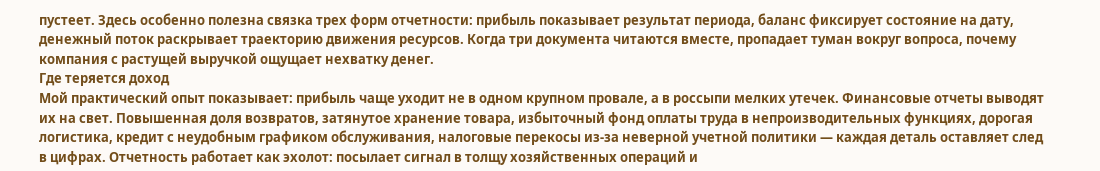пустеет. Здесь особенно полезна связка трех форм отчетности: прибыль показывает результат периода, баланс фиксирует состояние на дату, денежный поток раскрывает траекторию движения ресурсов. Когда три документа читаются вместе, пропадает туман вокруг вопроса, почему компания с растущей выручкой ощущает нехватку денег.
Где теряется доход
Мой практический опыт показывает: прибыль чаще уходит не в одном крупном провале, а в россыпи мелких утечек. Финансовые отчеты выводят их на свет. Повышенная доля возвратов, затянутое хранение товара, избыточный фонд оплаты труда в непроизводительных функциях, дорогая логистика, кредит с неудобным графиком обслуживания, налоговые перекосы из-за неверной учетной политики — каждая деталь оставляет след в цифрах. Отчетность работает как эхолот: посылает сигнал в толщу хозяйственных операций и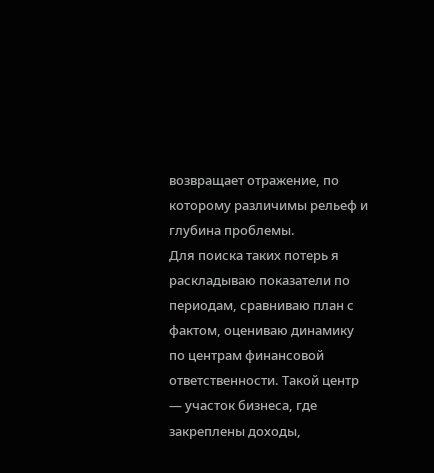возвращает отражение, по которому различимы рельеф и глубина проблемы.
Для поиска таких потерь я раскладываю показатели по периодам, сравниваю план с фактом, оцениваю динамику по центрам финансовой ответственности. Такой центр — участок бизнеса, где закреплены доходы,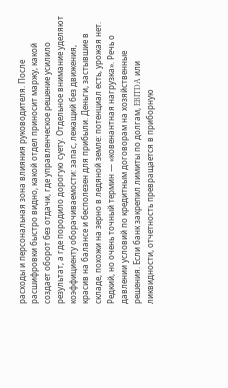расходы и персональная зона влияния руководителя. После расшифровки быстро видно, какой отдел приносит маржу, какой создает оборот без отдачи, где управленческое решение усилило результат, а где породило дорогую суету. Отдельное внимание уделяют коэффициенту оборачиваемости: запас, лежащий без движения, красив на балансе и бесполезен для прибыли. Деньги, застывшие в складе, похожи на зерно в ледяной земле: потенциал есть, урожая нет.
Редкий, но очень точный термин — «ковенантная нагрузка». Речь о давлении условий по кредитным договорам на хозяйственные решения. Если банк закрепил лимиты по долгам, EBITDA или ликвидности, отчетность превращается в приборную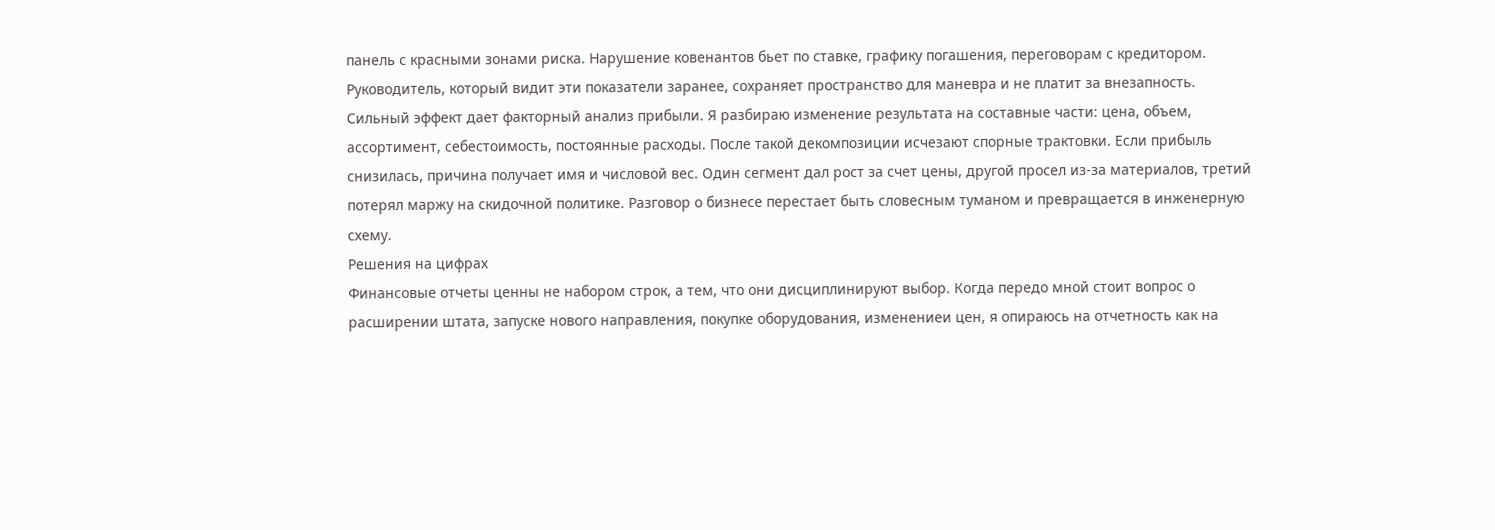панель с красными зонами риска. Нарушение ковенантов бьет по ставке, графику погашения, переговорам с кредитором. Руководитель, который видит эти показатели заранее, сохраняет пространство для маневра и не платит за внезапность.
Сильный эффект дает факторный анализ прибыли. Я разбираю изменение результата на составные части: цена, объем, ассортимент, себестоимость, постоянные расходы. После такой декомпозиции исчезают спорные трактовки. Если прибыль снизилась, причина получает имя и числовой вес. Один сегмент дал рост за счет цены, другой просел из-за материалов, третий потерял маржу на скидочной политике. Разговор о бизнесе перестает быть словесным туманом и превращается в инженерную схему.
Решения на цифрах
Финансовые отчеты ценны не набором строк, а тем, что они дисциплинируют выбор. Когда передо мной стоит вопрос о расширении штата, запуске нового направления, покупке оборудования, изменениеи цен, я опираюсь на отчетность как на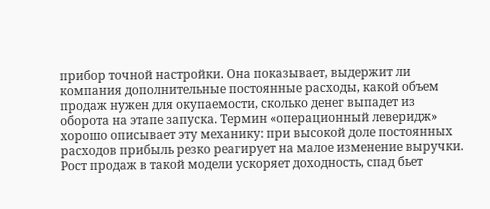прибор точной настройки. Она показывает, выдержит ли компания дополнительные постоянные расходы, какой объем продаж нужен для окупаемости, сколько денег выпадет из оборота на этапе запуска. Термин «операционный леверидж» хорошо описывает эту механику: при высокой доле постоянных расходов прибыль резко реагирует на малое изменение выручки. Рост продаж в такой модели ускоряет доходность, спад бьет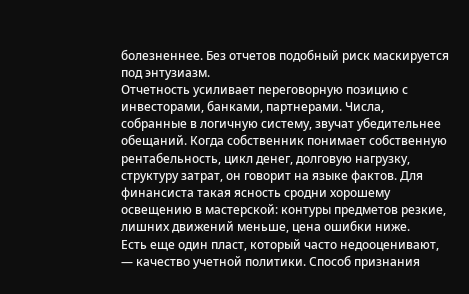болезненнее. Без отчетов подобный риск маскируется под энтузиазм.
Отчетность усиливает переговорную позицию с инвесторами, банками, партнерами. Числа, собранные в логичную систему, звучат убедительнее обещаний. Когда собственник понимает собственную рентабельность, цикл денег, долговую нагрузку, структуру затрат, он говорит на языке фактов. Для финансиста такая ясность сродни хорошему освещению в мастерской: контуры предметов резкие, лишних движений меньше, цена ошибки ниже.
Есть еще один пласт, который часто недооценивают, — качество учетной политики. Способ признания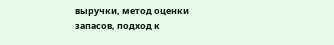выручки, метод оценки запасов, подход к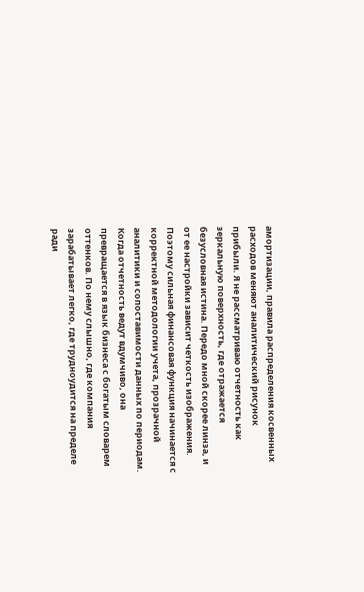амортизации, правила распределения косвенных расходов меняют аналитический рисунок прибыли. Я не рассматриваю отчетность как зеркальную поверхность, где отражается безусловная истина. Передо мной скорее линза, и от ее настройки зависит четкость изображения. Поэтому сильная финансовая функция начинается с корректной методологии учета, прозрачной аналитики и сопоставимости данных по периодам.
Когда отчетность ведут вдумчиво, она превращается в язык бизнеса с богатым словарем оттенков. По нему слышно, где компания зарабатывает легко, где трудноудится на пределе ради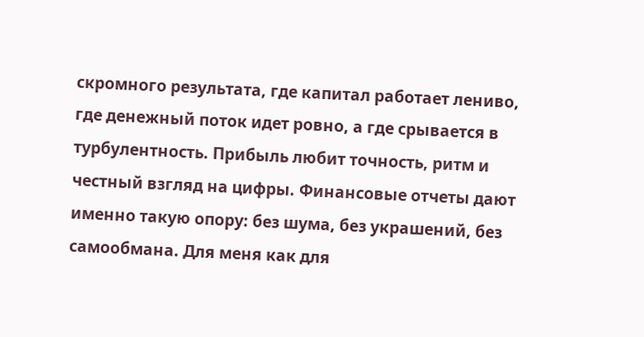скромного результата, где капитал работает лениво, где денежный поток идет ровно, а где срывается в турбулентность. Прибыль любит точность, ритм и честный взгляд на цифры. Финансовые отчеты дают именно такую опору: без шума, без украшений, без самообмана. Для меня как для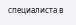специалиста в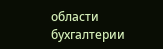области бухгалтерии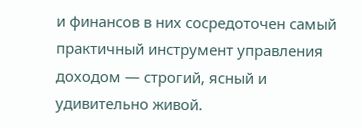и финансов в них сосредоточен самый практичный инструмент управления доходом — строгий, ясный и удивительно живой.